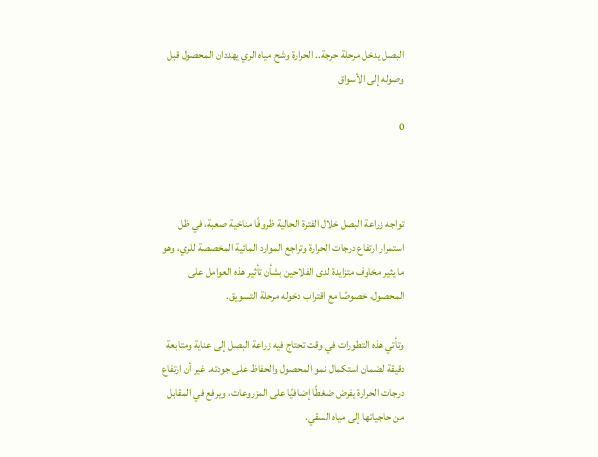البصل يدخل مرحلة حرجة.. الحرارة وشح مياه الري يهددان المحصول قبل وصوله إلى الأسواق

0



تواجه زراعة البصل خلال الفترة الحالية ظروفًا مناخية صعبة، في ظل استمرار ارتفاع درجات الحرارة وتراجع الموارد المائية المخصصة للري، وهو ما يثير مخاوف متزايدة لدى الفلاحين بشأن تأثير هذه العوامل على المحصول، خصوصًا مع اقتراب دخوله مرحلة التسويق.

وتأتي هذه التطورات في وقت تحتاج فيه زراعة البصل إلى عناية ومتابعة دقيقة لضمان استكمال نمو المحصول والحفاظ على جودته. غير أن ارتفاع درجات الحرارة يفرض ضغطًا إضافيًا على المزروعات، ويرفع في المقابل من حاجياتها إلى مياه السقي.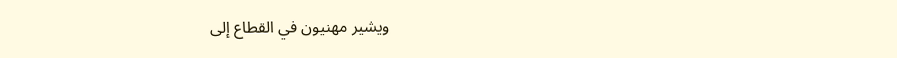ويشير مهنيون في القطاع إلى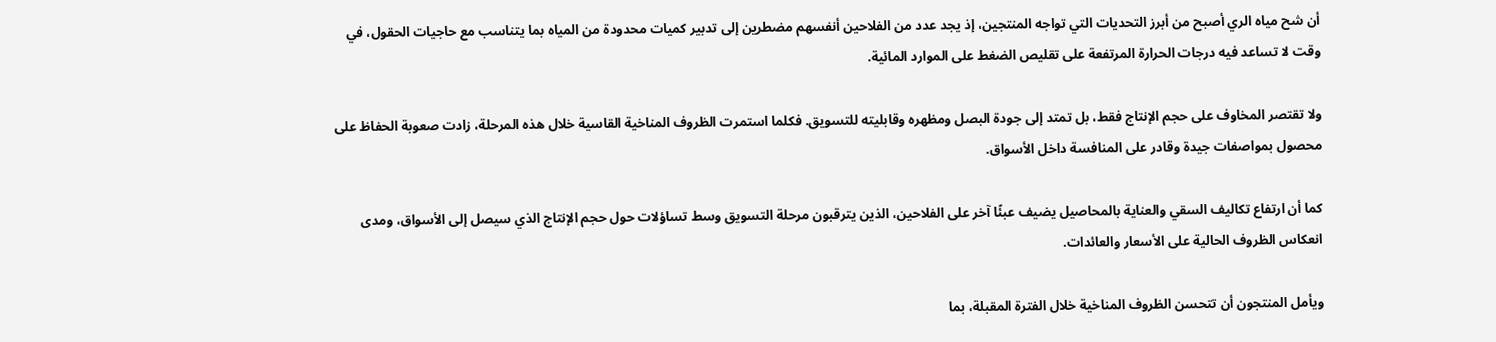أن شح مياه الري أصبح من أبرز التحديات التي تواجه المنتجين، إذ يجد عدد من الفلاحين أنفسهم مضطرين إلى تدبير كميات محدودة من المياه بما يتناسب مع حاجيات الحقول، في وقت لا تساعد فيه درجات الحرارة المرتفعة على تقليص الضغط على الموارد المائية.

ولا تقتصر المخاوف على حجم الإنتاج فقط، بل تمتد إلى جودة البصل ومظهره وقابليته للتسويق. فكلما استمرت الظروف المناخية القاسية خلال هذه المرحلة، زادت صعوبة الحفاظ على محصول بمواصفات جيدة وقادر على المنافسة داخل الأسواق.

كما أن ارتفاع تكاليف السقي والعناية بالمحاصيل يضيف عبئًا آخر على الفلاحين، الذين يترقبون مرحلة التسويق وسط تساؤلات حول حجم الإنتاج الذي سيصل إلى الأسواق، ومدى انعكاس الظروف الحالية على الأسعار والعائدات.

ويأمل المنتجون أن تتحسن الظروف المناخية خلال الفترة المقبلة، بما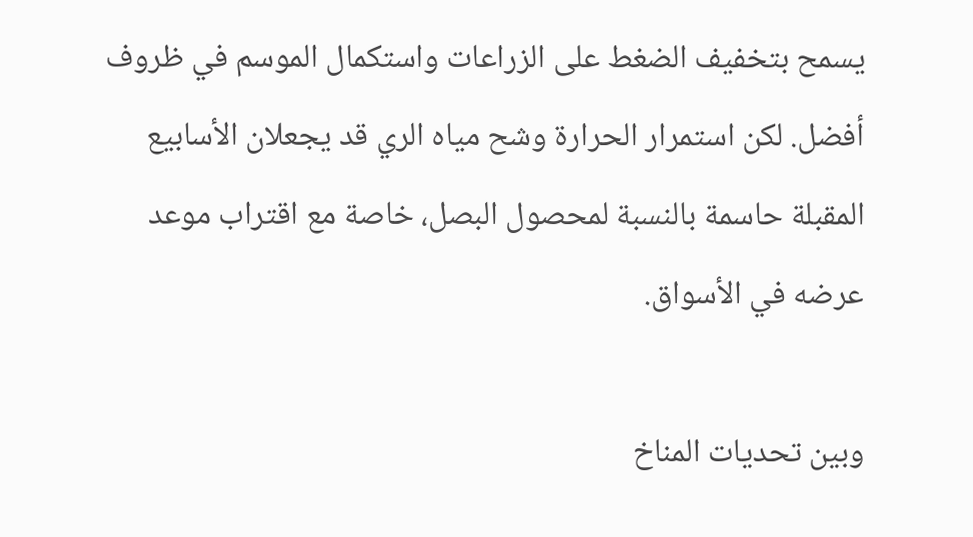يسمح بتخفيف الضغط على الزراعات واستكمال الموسم في ظروف أفضل. لكن استمرار الحرارة وشح مياه الري قد يجعلان الأسابيع المقبلة حاسمة بالنسبة لمحصول البصل، خاصة مع اقتراب موعد عرضه في الأسواق.

وبين تحديات المناخ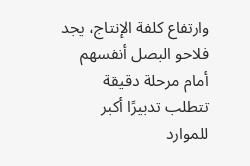وارتفاع كلفة الإنتاج، يجد فلاحو البصل أنفسهم أمام مرحلة دقيقة تتطلب تدبيرًا أكبر للموارد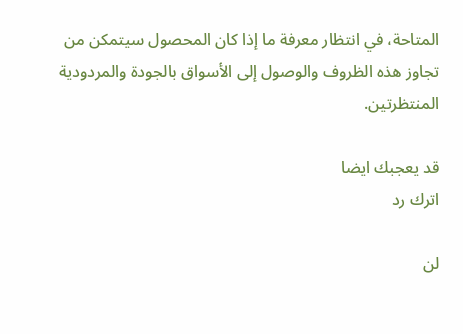المتاحة، في انتظار معرفة ما إذا كان المحصول سيتمكن من تجاوز هذه الظروف والوصول إلى الأسواق بالجودة والمردودية المنتظرتين.

قد يعجبك ايضا
اترك رد

لن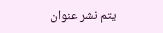يتم نشر عنوان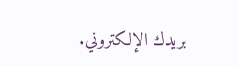بريدك الإلكتروني.